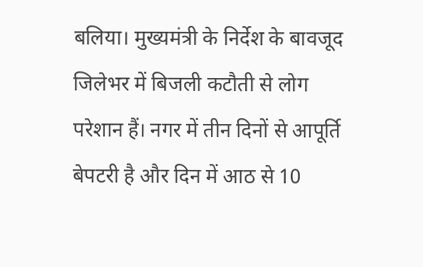बलिया। मुख्यमंत्री के निर्देश के बावजूद जिलेभर में बिजली कटौती से लोग परेशान हैं। नगर में तीन दिनों से आपूर्ति बेपटरी है और दिन में आठ से 10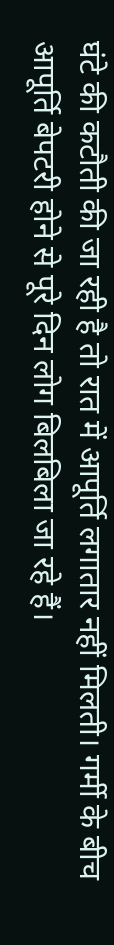घंटे की कटौती की जा रही है तो रात में आपूर्ति लगातार नहीं मिलती। गर्मी के बीच आपूर्ति बेपटरी होने से पूरे दिन लोग बिलबिला जा रहे हैं।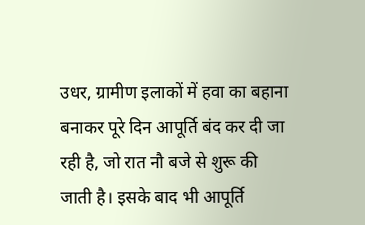उधर, ग्रामीण इलाकों में हवा का बहाना बनाकर पूरे दिन आपूर्ति बंद कर दी जा रही है, जो रात नौ बजे से शुरू की जाती है। इसके बाद भी आपूर्ति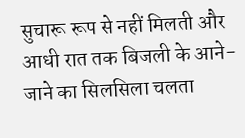सुचारू रूप से नहीं मिलती और आधी रात तक बिजली के आने-जाने का सिलसिला चलता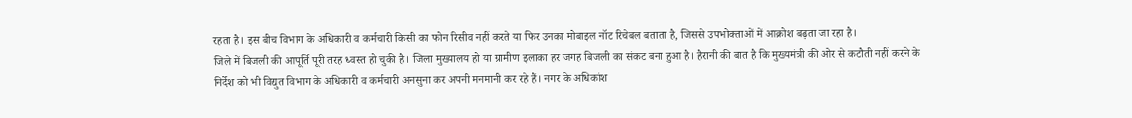रहता है। इस बीच विभाग के अधिकारी व कर्मचारी किसी का फोन रिसीव नहीं करते या फिर उनका मोबाइल नॉट रिचेबल बताता है, जिससे उपभोक्ताओं में आक्रोश बढ़ता जा रहा है।
जिले में बिजली की आपूर्ति पूरी तरह ध्वस्त हो चुकी है। जिला मुख्यालय हो या ग्रामीण इलाका हर जगह बिजली का संकट बना हुआ है। हैरानी की बात है कि मुख्यमंत्री की ओर से कटौती नहीं करने के निर्देश को भी विद्युत विभाग के अधिकारी व कर्मचारी अनसुना कर अपनी मनमानी कर रहे हैं। नगर के अधिकांश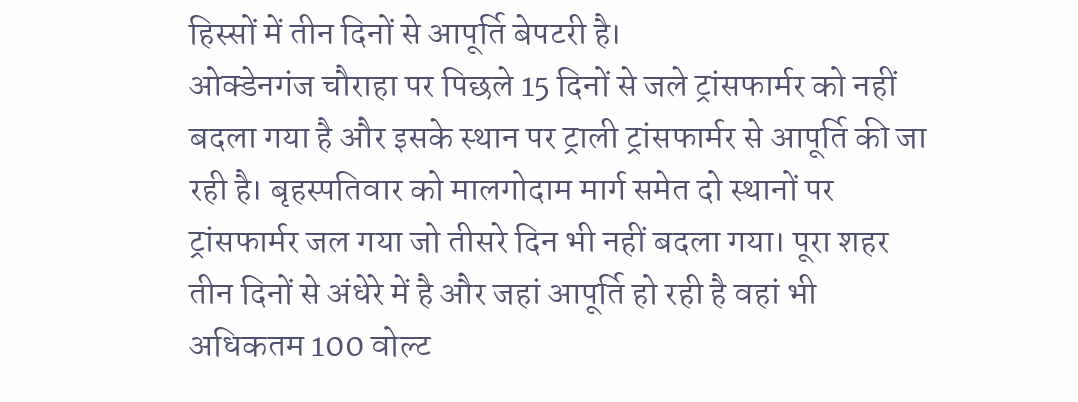हिस्सों में तीन दिनों से आपूर्ति बेपटरी है।
ओक्डेनगंज चौराहा पर पिछले 15 दिनों से जले ट्रांसफार्मर को नहीं बदला गया है और इसके स्थान पर ट्राली ट्रांसफार्मर से आपूर्ति की जा रही है। बृहस्पतिवार को मालगोदाम मार्ग समेत दो स्थानों पर ट्रांसफार्मर जल गया जो तीसरे दिन भी नहीं बदला गया। पूरा शहर तीन दिनों से अंधेरे में है और जहां आपूर्ति हो रही है वहां भी अधिकतम 100 वोल्ट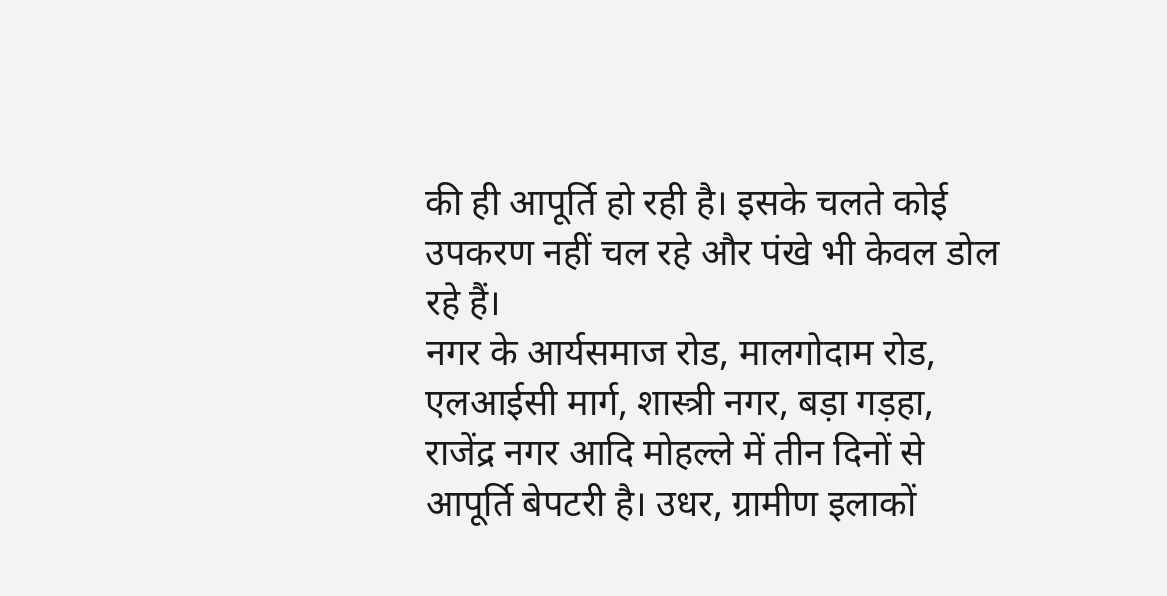की ही आपूर्ति हो रही है। इसके चलते कोई उपकरण नहीं चल रहे और पंखे भी केवल डोल रहे हैं।
नगर के आर्यसमाज रोड, मालगोदाम रोड, एलआईसी मार्ग, शास्त्री नगर, बड़ा गड़हा, राजेंद्र नगर आदि मोहल्ले में तीन दिनों से आपूर्ति बेपटरी है। उधर, ग्रामीण इलाकों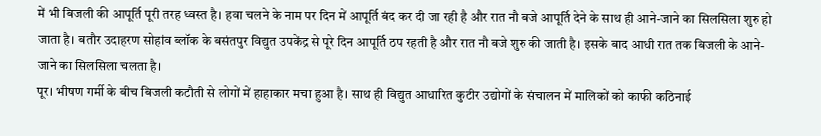में भी बिजली की आपूर्ति पूरी तरह ध्वस्त है। हवा चलने के नाम पर दिन में आपूर्ति बंद कर दी जा रही है और रात नौ बजे आपूर्ति देने के साथ ही आने-जाने का सिलसिला शुरु हो जाता है। बतौर उदाहरण सोहांव ब्लॉक के बसंतपुर विद्युत उपकेंद्र से पूरे दिन आपूर्ति ठप रहती है और रात नौ बजे शुरु की जाती है। इसके बाद आधी रात तक बिजली के आने-जाने का सिलसिला चलता है।
पूर। भीषण गर्मी के बीच बिजली कटौती से लोगों में हाहाकार मचा हुआ है। साथ ही विद्युत आधारित कुटीर उद्योगों के संचालन में मालिकों को काफी कठिनाई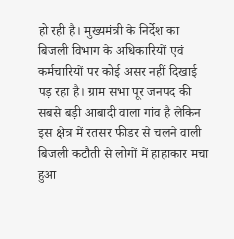हो रही है। मुख्यमंत्री के निर्देश का बिजली विभाग के अधिकारियों एवं कर्मचारियों पर कोई असर नहीं दिखाई पड़ रहा है। ग्राम सभा पूर जनपद की सबसे बड़ी आबादी वाला गांव है लेकिन इस क्षेत्र में रतसर फीडर से चलने वाली बिजली कटौती से लोगों में हाहाकार मचा हुआ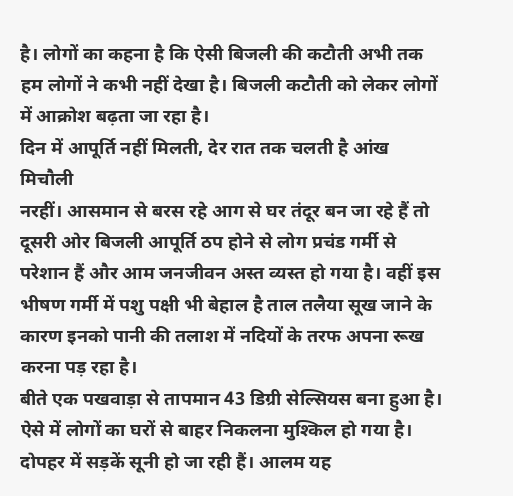है। लोगों का कहना है कि ऐसी बिजली की कटौती अभी तक हम लोगों ने कभी नहीं देखा है। बिजली कटौती को लेकर लोगों में आक्रोश बढ़ता जा रहा है।
दिन में आपूर्ति नहीं मिलती, देर रात तक चलती है आंख मिचौली
नरहीं। आसमान से बरस रहे आग से घर तंदूर बन जा रहे हैं तो दूसरी ओर बिजली आपूर्ति ठप होने से लोग प्रचंड गर्मी से परेशान हैं और आम जनजीवन अस्त व्यस्त हो गया है। वहीं इस भीषण गर्मी में पशु पक्षी भी बेहाल है ताल तलैया सूख जाने के कारण इनको पानी की तलाश में नदियों के तरफ अपना रूख करना पड़ रहा है।
बीते एक पखवाड़ा से तापमान 43 डिग्री सेल्सियस बना हुआ है। ऐसे में लोगों का घरों से बाहर निकलना मुश्किल हो गया है। दोपहर में सड़कें सूनी हो जा रही हैं। आलम यह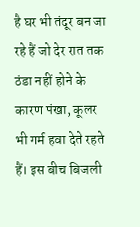है घर भी तंदूर बन जा रहे हैं जो देर रात तक ठंडा नहीं होने के कारण पंखा, कूलर भी गर्म हवा देते रहते हैं। इस बीच बिजली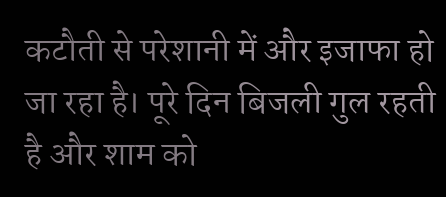कटौती से परेशानी में और इजाफा हो जा रहा है। पूरे दिन बिजली गुल रहती है और शाम को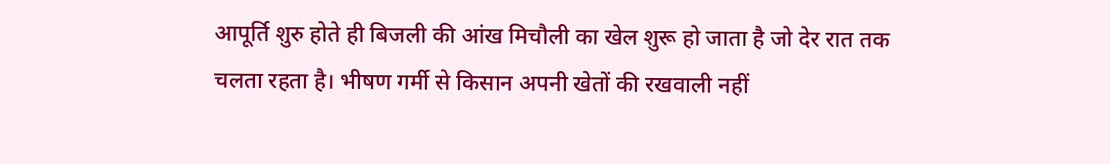आपूर्ति शुरु होते ही बिजली की आंख मिचौली का खेल शुरू हो जाता है जो देर रात तक चलता रहता है। भीषण गर्मी से किसान अपनी खेतों की रखवाली नहीं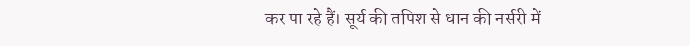कर पा रहे हैं। सूर्य की तपिश से धान की नर्सरी में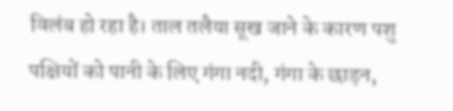विलंब हो रहा है। ताल तलैया सूख जाने के कारण पशु पक्षियों को पानी के लिए गंगा नदी, गंगा के छाड़न,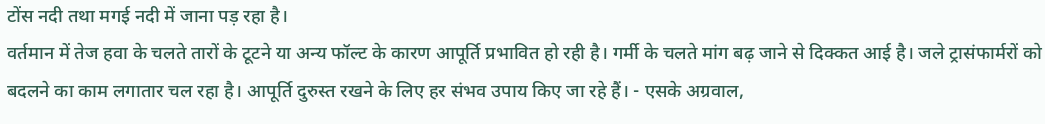टोंस नदी तथा मगई नदी में जाना पड़ रहा है।
वर्तमान में तेज हवा के चलते तारों के टूटने या अन्य फॉल्ट के कारण आपूर्ति प्रभावित हो रही है। गर्मी के चलते मांग बढ़ जाने से दिक्कत आई है। जले ट्रासंफार्मरों को बदलने का काम लगातार चल रहा है। आपूर्ति दुरुस्त रखने के लिए हर संभव उपाय किए जा रहे हैं। - एसके अग्रवाल,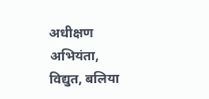अधीक्षण अभियंता, विद्युत, बलिया